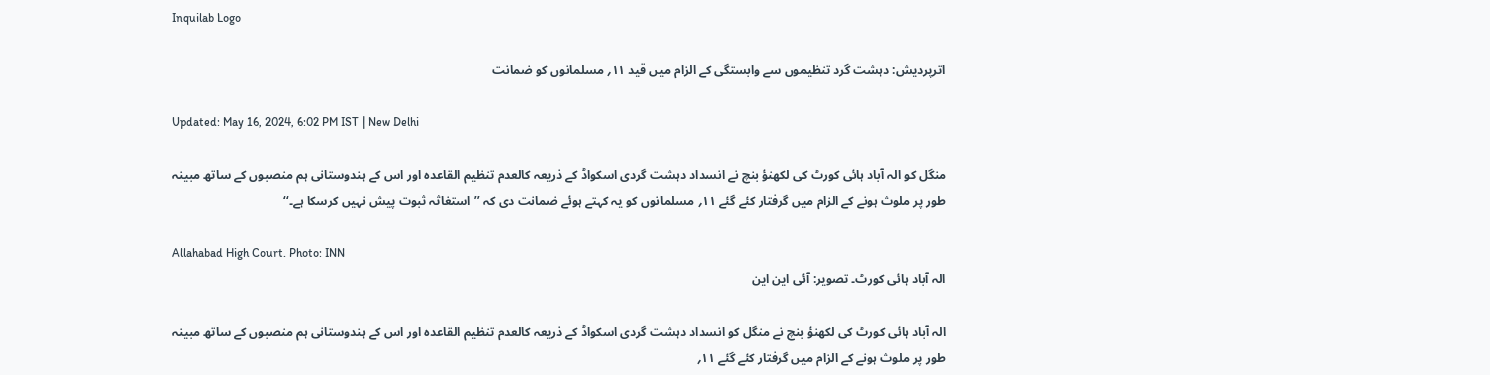Inquilab Logo

اترپردیش: دہشت گرد تنظیموں سے وابستگی کے الزام میں قید ۱۱؍ مسلمانوں کو ضمانت

Updated: May 16, 2024, 6:02 PM IST | New Delhi

منگل کو الہ آباد ہائی کورٹ کی لکھنؤ بنچ نے انسداد دہشت گردی اسکواڈ کے ذریعہ کالعدم تنظیم القاعدہ اور اس کے ہندوستانی ہم منصبوں کے ساتھ مبینہ طور پر ملوث ہونے کے الزام میں گرفتار کئے گئے ۱۱؍ مسلمانوں کو یہ کہتے ہوئے ضمانت دی کہ ’’استغاثہ ثبوت پیش نہیں کرسکا ہے۔‘‘

Allahabad High Court. Photo: INN
الہ آباد ہائی کورٹ۔ تصویر: آئی این این

الہ آباد ہائی کورٹ کی لکھنؤ بنچ نے منگل کو انسداد دہشت گردی اسکواڈ کے ذریعہ کالعدم تنظیم القاعدہ اور اس کے ہندوستانی ہم منصبوں کے ساتھ مبینہ طور پر ملوث ہونے کے الزام میں گرفتار کئے گئے ۱۱؍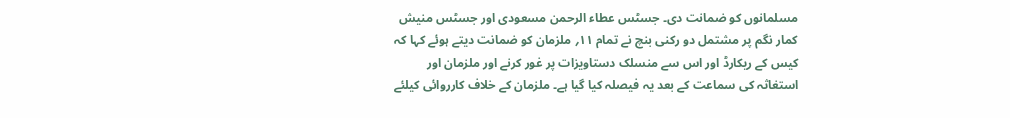مسلمانوں کو ضمانت دی۔ جسٹس عطاء الرحمن مسعودی اور جسٹس منیش کمار نگم پر مشتمل دو رکنی بنچ نے تمام ۱۱؍ ملزمان کو ضمانت دیتے ہوئے کہا کہ کیس کے ریکارڈ اور اس سے منسلک دستاویزات پر غور کرنے اور ملزمان اور استغاثہ کی سماعت کے بعد یہ فیصلہ کیا گیا ہے۔ ملزمان کے خلاف کارروائی کیلئے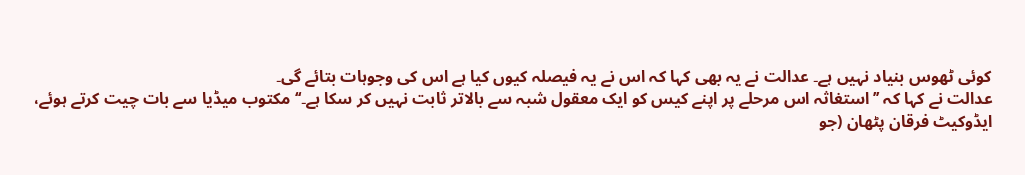کوئی ٹھوس بنیاد نہیں ہے۔ عدالت نے یہ بھی کہا کہ اس نے یہ فیصلہ کیوں کیا ہے اس کی وجوہات بتائے گی۔
عدالت نے کہا کہ ’’استغاثہ اس مرحلے پر اپنے کیس کو ایک معقول شبہ سے بالاتر ثابت نہیں کر سکا ہے۔‘‘ مکتوب میڈیا سے بات چیت کرتے ہوئے، ایڈوکیٹ فرقان پٹھان (جو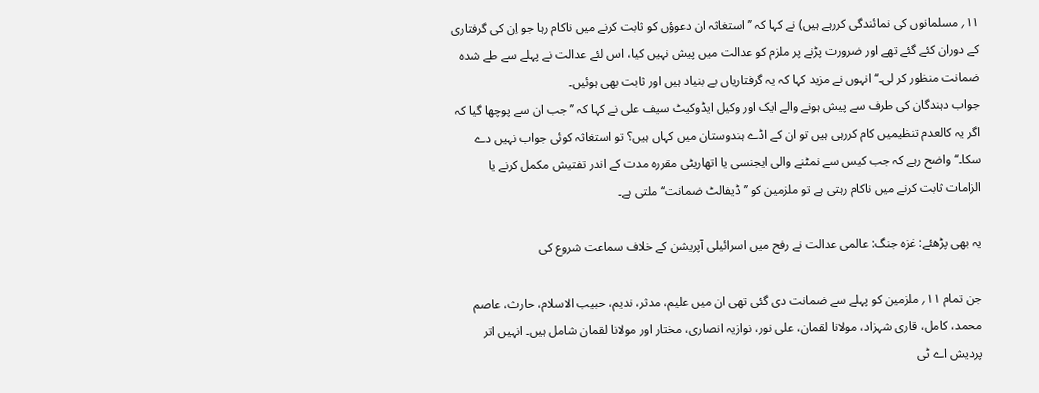۱۱؍ مسلمانوں کی نمائندگی کررہے ہیں) نے کہا کہ ’’استغاثہ ان دعوؤں کو ثابت کرنے میں ناکام رہا جو اِن کی گرفتاری کے دوران کئے گئے تھے اور ضرورت پڑنے پر ملزم کو عدالت میں پیش نہیں کیا، اس لئے عدالت نے پہلے سے طے شدہ ضمانت منظور کر لی۔‘‘ انہوں نے مزید کہا کہ یہ گرفتاریاں بے بنیاد ہیں اور ثابت بھی ہوئیں۔
جواب دہندگان کی طرف سے پیش ہونے والے ایک اور وکیل ایڈوکیٹ سیف علی نے کہا کہ ’’جب ان سے پوچھا گیا کہ اگر یہ کالعدم تنظیمیں کام کررہی ہیں تو ان کے اڈے ہندوستان میں کہاں ہیں؟ تو استغاثہ کوئی جواب نہیں دے سکا۔‘‘ واضح رہے کہ جب کیس سے نمٹنے والی ایجنسی یا اتھاریٹی مقررہ مدت کے اندر تفتیش مکمل کرنے یا الزامات ثابت کرنے میں ناکام رہتی ہے تو ملزمین کو ’’ڈیفالٹ ضمانت‘‘ ملتی ہے۔

یہ بھی پڑھئے: غزہ جنگ: عالمی عدالت نے رفح میں اسرائیلی آپریشن کے خلاف سماعت شروع کی

جن تمام ۱۱؍ ملزمین کو پہلے سے ضمانت دی گئی تھی ان میں علیم، مدثر، ندیم، حبیب الاسلام، حارث، عاصم محمد، کامل، قاری شہزاد، مولانا لقمان، علی نور، نوازیہ انصاری، مختار اور مولانا لقمان شامل ہیں۔ انہیں اتر پردیش اے ٹی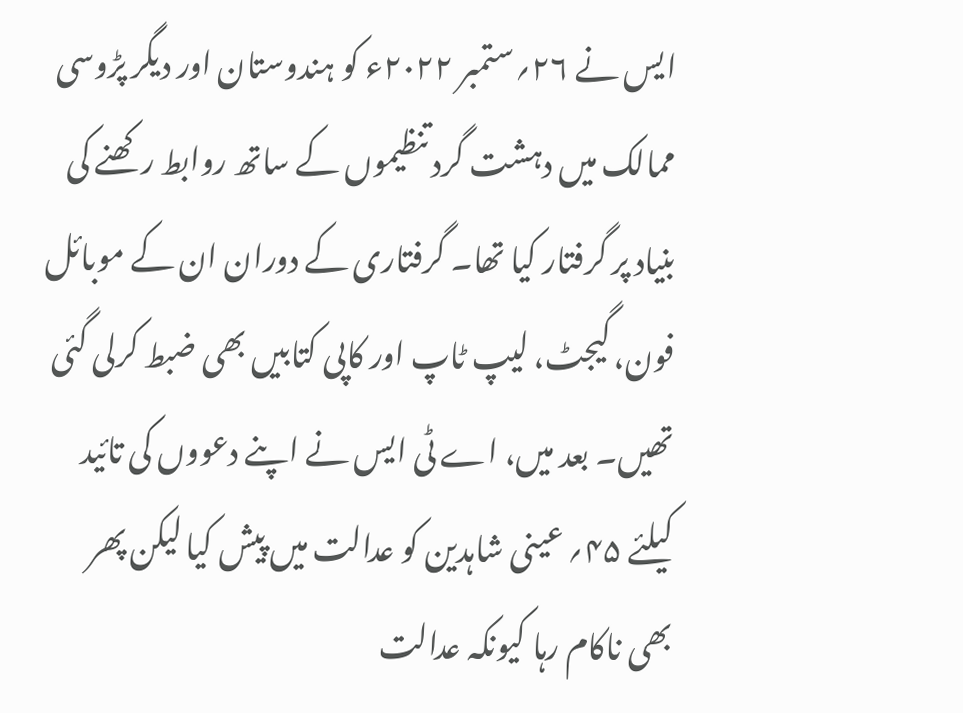ایس نے ۲۶؍ستمبر ۲۰۲۲ء کو ہندوستان اور دیگر پڑوسی ممالک میں دہشت گرد تنظیموں کے ساتھ روابط رکھنے کی بنیاد پر گرفتار کیا تھا۔ گرفتاری کے دوران ان کے موبائل فون، گیجٹ، لیپ ٹاپ اور کاپی کتابیں بھی ضبط کرلی گئی تھیں۔ بعد میں، اے ٹی ایس نے اپنے دعووں کی تائید  کیلئے ۴۵؍ عینی شاہدین کو عدالت میں پیش کیا لیکن پھر بھی ناکام رہا کیونکہ عدالت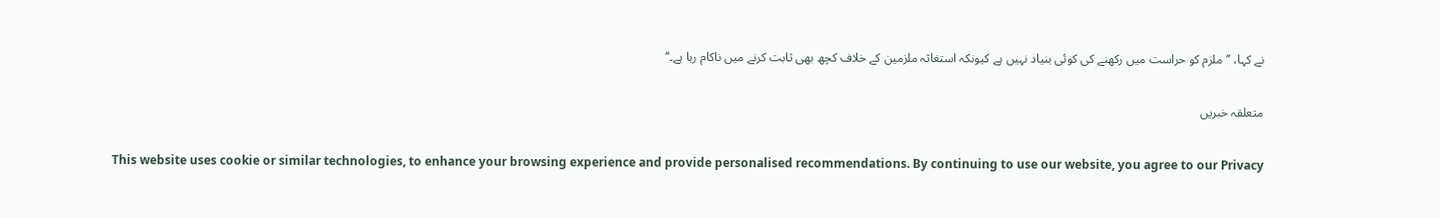نے کہا، ’’ملزم کو حراست میں رکھنے کی کوئی بنیاد نہیں ہے کیونکہ استغاثہ ملزمین کے خلاف کچھ بھی ثابت کرنے میں ناکام رہا ہے۔‘‘

متعلقہ خبریں

This website uses cookie or similar technologies, to enhance your browsing experience and provide personalised recommendations. By continuing to use our website, you agree to our Privacy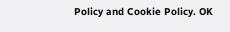Policy and Cookie Policy. OK